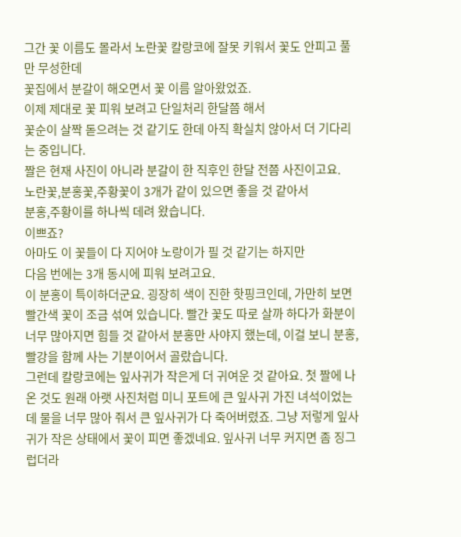그간 꽃 이름도 몰라서 노란꽃 칼랑코에 잘못 키워서 꽃도 안피고 풀만 무성한데
꽃집에서 분갈이 해오면서 꽃 이름 알아왔었죠.
이제 제대로 꽃 피워 보려고 단일처리 한달쯤 해서
꽃순이 살짝 돋으려는 것 같기도 한데 아직 확실치 않아서 더 기다리는 중입니다.
짤은 현재 사진이 아니라 분갈이 한 직후인 한달 전쯤 사진이고요.
노란꽃,분홍꽃,주황꽃이 3개가 같이 있으면 좋을 것 같아서
분홍,주황이를 하나씩 데려 왔습니다.
이쁘죠?
아마도 이 꽃들이 다 지어야 노랑이가 필 것 같기는 하지만
다음 번에는 3개 동시에 피워 보려고요.
이 분홍이 특이하더군요. 굉장히 색이 진한 핫핑크인데, 가만히 보면 빨간색 꽃이 조금 섞여 있습니다. 빨간 꽃도 따로 살까 하다가 화분이 너무 많아지면 힘들 것 같아서 분홍만 사야지 했는데, 이걸 보니 분홍,빨강을 함께 사는 기분이어서 골랐습니다.
그런데 칼랑코에는 잎사귀가 작은게 더 귀여운 것 같아요. 첫 짤에 나온 것도 원래 아랫 사진처럼 미니 포트에 큰 잎사귀 가진 녀석이었는데 물을 너무 많아 줘서 큰 잎사귀가 다 죽어버렸죠. 그냥 저렇게 잎사귀가 작은 상태에서 꽃이 피면 좋겠네요. 잎사귀 너무 커지면 좀 징그럽더라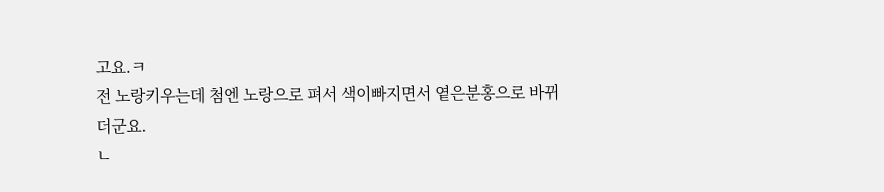고요.ㅋ
전 노랑키우는데 첨엔 노랑으로 펴서 색이빠지면서 옅은분홍으로 바뀌더군요.
ㄴ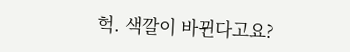헉. 색깔이 바뀐다고요?